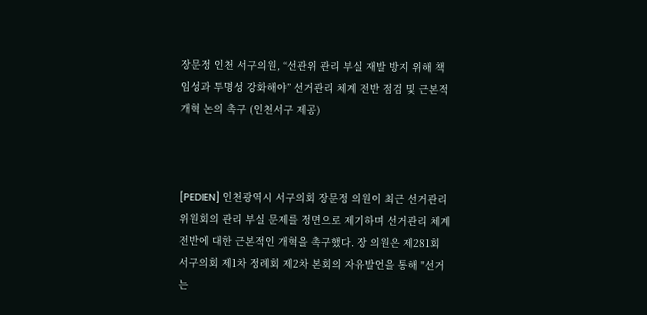장문정 인천 서구의원, “선관위 관리 부실 재발 방지 위해 책임성과 투명성 강화해야” 선거관리 체계 전반 점검 및 근본적 개혁 논의 촉구 (인천서구 제공)



[PEDIEN] 인천광역시 서구의회 장문정 의원이 최근 선거관리위원회의 관리 부실 문제를 정면으로 제기하며 선거관리 체계 전반에 대한 근본적인 개혁을 촉구했다. 장 의원은 제281회 서구의회 제1차 정례회 제2차 본회의 자유발언을 통해 "선거는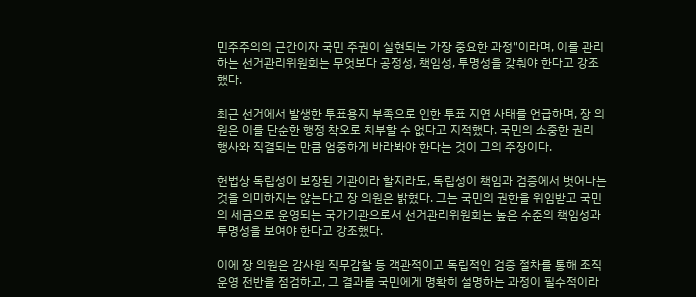민주주의의 근간이자 국민 주권이 실현되는 가장 중요한 과정"이라며, 이를 관리하는 선거관리위원회는 무엇보다 공정성, 책임성, 투명성을 갖춰야 한다고 강조했다.

최근 선거에서 발생한 투표용지 부족으로 인한 투표 지연 사태를 언급하며, 장 의원은 이를 단순한 행정 착오로 치부할 수 없다고 지적했다. 국민의 소중한 권리 행사와 직결되는 만큼 엄중하게 바라봐야 한다는 것이 그의 주장이다.

헌법상 독립성이 보장된 기관이라 할지라도, 독립성이 책임과 검증에서 벗어나는 것을 의미하지는 않는다고 장 의원은 밝혔다. 그는 국민의 권한을 위임받고 국민의 세금으로 운영되는 국가기관으로서 선거관리위원회는 높은 수준의 책임성과 투명성을 보여야 한다고 강조했다.

이에 장 의원은 감사원 직무감찰 등 객관적이고 독립적인 검증 절차를 통해 조직 운영 전반을 점검하고, 그 결과를 국민에게 명확히 설명하는 과정이 필수적이라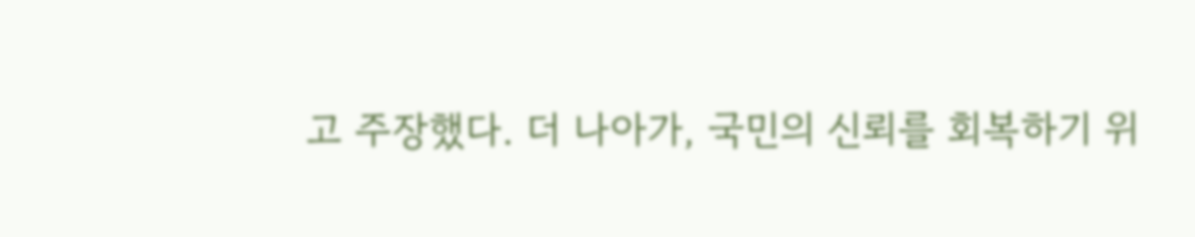고 주장했다. 더 나아가, 국민의 신뢰를 회복하기 위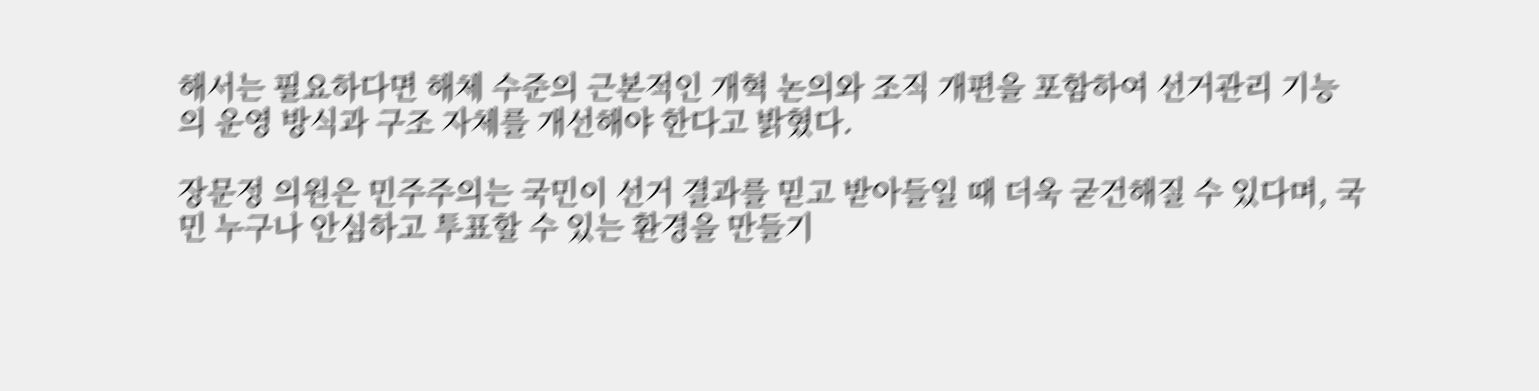해서는 필요하다면 해체 수준의 근본적인 개혁 논의와 조직 개편을 포함하여 선거관리 기능의 운영 방식과 구조 자체를 개선해야 한다고 밝혔다.

장문정 의원은 민주주의는 국민이 선거 결과를 믿고 받아들일 때 더욱 굳건해질 수 있다며, 국민 누구나 안심하고 투표할 수 있는 환경을 만들기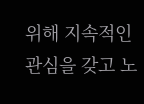위해 지속적인 관심을 갖고 노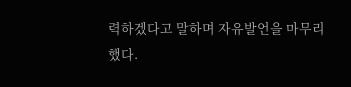력하겠다고 말하며 자유발언을 마무리했다.